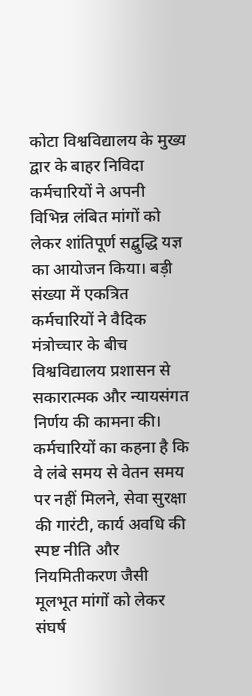कोटा विश्वविद्यालय के मुख्य द्वार के बाहर निविदा कर्मचारियों ने अपनी विभिन्न लंबित मांगों को लेकर शांतिपूर्ण सद्बुद्धि यज्ञ का आयोजन किया। बड़ी संख्या में एकत्रित कर्मचारियों ने वैदिक मंत्रोच्चार के बीच विश्वविद्यालय प्रशासन से सकारात्मक और न्यायसंगत निर्णय की कामना की। कर्मचारियों का कहना है कि वे लंबे समय से वेतन समय पर नहीं मिलने, सेवा सुरक्षा की गारंटी, कार्य अवधि की स्पष्ट नीति और नियमितीकरण जैसी मूलभूत मांगों को लेकर संघर्ष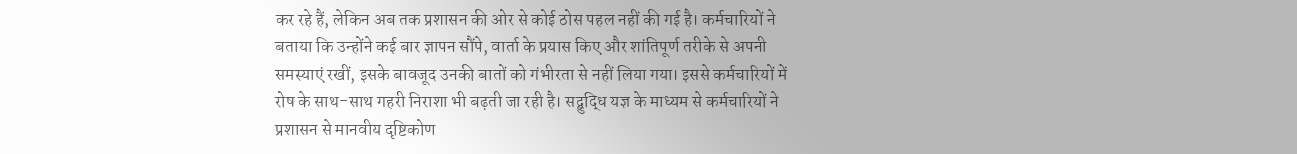कर रहे हैं, लेकिन अब तक प्रशासन की ओर से कोई ठोस पहल नहीं की गई है। कर्मचारियों ने बताया कि उन्होंने कई बार ज्ञापन सौंपे, वार्ता के प्रयास किए और शांतिपूर्ण तरीके से अपनी समस्याएं रखीं, इसके बावजूद उनकी बातों को गंभीरता से नहीं लिया गया। इससे कर्मचारियों में रोष के साथ-साथ गहरी निराशा भी बढ़ती जा रही है। सद्बुद्धि यज्ञ के माध्यम से कर्मचारियों ने प्रशासन से मानवीय दृष्टिकोण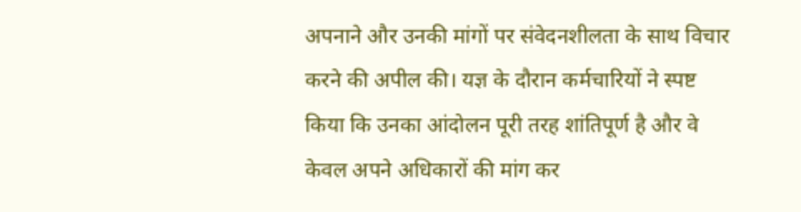अपनाने और उनकी मांगों पर संवेदनशीलता के साथ विचार करने की अपील की। यज्ञ के दौरान कर्मचारियों ने स्पष्ट किया कि उनका आंदोलन पूरी तरह शांतिपूर्ण है और वे केवल अपने अधिकारों की मांग कर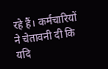रहे हैं। कर्मचारियों ने चेतावनी दी कि यदि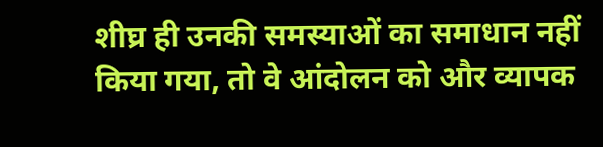शीघ्र ही उनकी समस्याओं का समाधान नहीं किया गया, तो वे आंदोलन को और व्यापक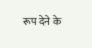रूप देने के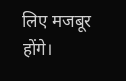लिए मजबूर होंगे।